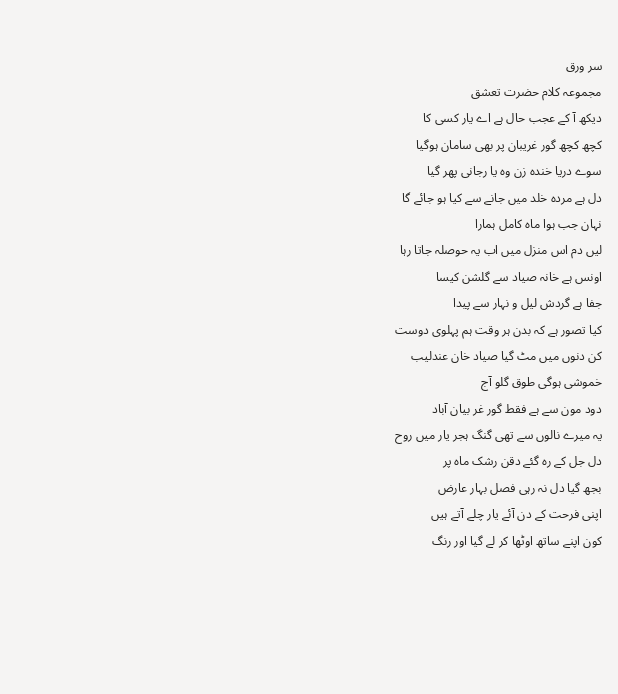سر ورق
مجموعہ کلام حضرت تعشق
دیکھ آ کے عجب حال ہے اے یار کسی کا
کچھ کچھ گور غریبان پر بھی سامان ہوگیا
سوے دریا خندہ زن وہ یا رجانی پھر گیا
دل ہے مردہ خلد میں جانے سے کیا ہو جائے گا
نہان جب ہوا ماہ کامل ہمارا
لیں دم اس منزل میں اب یہ حوصلہ جاتا رہا
اونس ہے خانہ صیاد سے گلشن کیسا
جفا ہے گردش لیل و نہار سے پیدا
کیا تصور ہے کہ بدن ہر وقت ہم پہلوی دوست
کن دنوں میں مٹ گیا صیاد خان عندلیب
خموشی ہوگی طوق گلو آج
دود مون سے ہے فقط گور غر بیان آباد
یہ میرے نالوں سے تھی گنگ ہجر یار میں روح
دل جل کے رہ گئے دقن رشک ماہ پر
بجھ گیا دل نہ رہی فصل بہار عارض
اپنی فرحت کے دن آئے یار چلے آتے ہیں
کون اپنے ساتھ اوٹھا کر لے گیا اور رنگ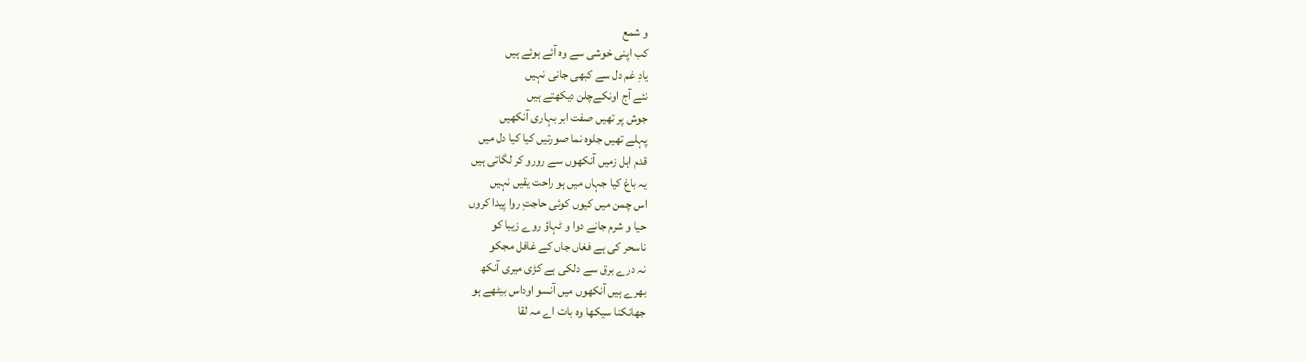و شمع
کب اپنی خوشی سے وہ آئے ہوئے ہیں
یادِ غم دل سے کبھی جانی نہیں
نئے آج اونکےچلن دیکھتے ہیں
جوش پر تھیں صفت ابر بہاری آنکھیں
پہلے تھیں جلوہ نما صورتیں کیا کیا دل میں
قدم اہل زمیں آنکھوں سے رورو کر لگاتی ہیں
یہ باغ کیا جہاں میں ہو راحت یقیں نہیں
اس چمن میں کیوں کوئی حاجتِ روا پیدا کروں
حیا و شرم جانے دوا و ٹہاؤ روے زیبا کو
ناسحر کی ہے فغاں جاں کے غافل مجکو
نہ درے برق سے دلکی ہے کڑی میری آنکھ
بھرے ہیں آنکھوں میں آنسو اوداس بیٹھے ہو
جھانکنا سیکھا وہ بات اے مہ لقا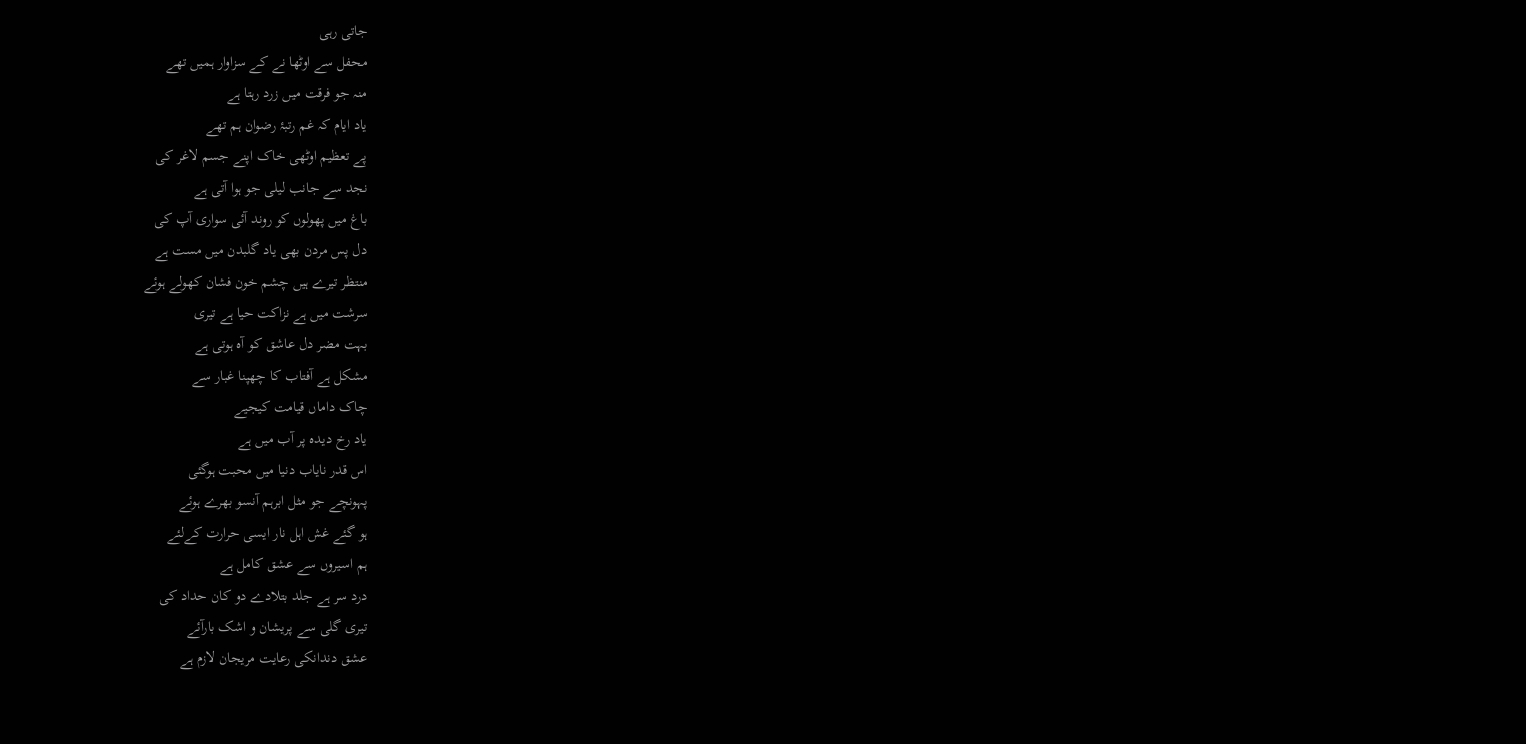جاتی رہی
محفل سے اوٹھا نے کے سزاوار ہمیں تھے
منہ جو فرقت میں زرد رہتا ہے
یاد ایام کہ غم رتبۂ رضوان ہم تھے
پے تعظیم اوٹھی خاک اپنے جسم لاغر کی
نجد سے جانب لیلی جو ہوا آتی ہے
باغ میں پھولوں کو روند آئی سواری آپ کی
دل پس مردن بھی یاد گلبدن میں مست ہے
منتظر تیرے ہیں چشم خون فشان کھولے ہوئے
سرشت میں ہے نزاکت حیا ہے تیری
بہت مضر دل عاشق کو آہ ہوتی ہے
مشکل ہے آفتاب کا چھپنا غبار سے
چاک داماں قیامت کیجیے
یاد رخ دیدہ پر آب میں ہے
اس قدر نایاب دنیا میں محبت ہوگئی
پہونچے جو مثل ابرہم آنسو بھرے ہوئے
ہو گئے غش اہل نار ایسی حرارت کےلئے
ہم اسیروں سے عشق کامل ہے
درد سر ہے جلد بتلادے دو کان حداد کی
تیری گلی سے پریشان و اشک بارآئے
عشق دندانکی رعایت مریجان لازم ہے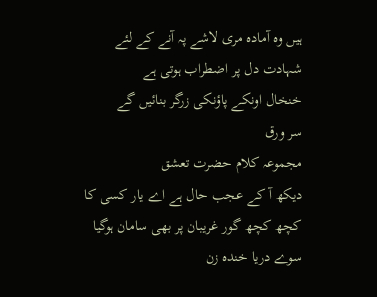ہیں وہ آمادہ مری لاشے پہ آنے کے لئے
شہادت دل پر اضطراب ہوتی ہے
خنخال اونکے پاؤنکی زرگر بنائیں گے
سر ورق
مجموعہ کلام حضرت تعشق
دیکھ آ کے عجب حال ہے اے یار کسی کا
کچھ کچھ گور غریبان پر بھی سامان ہوگیا
سوے دریا خندہ زن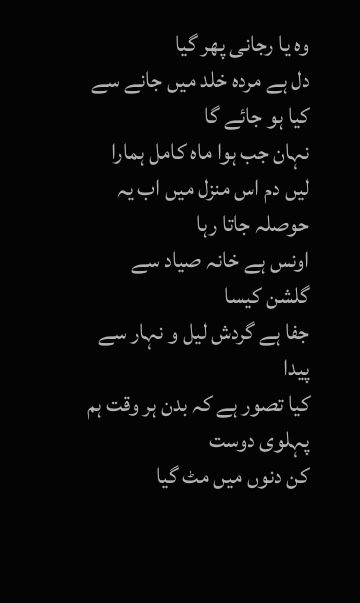وہ یا رجانی پھر گیا
دل ہے مردہ خلد میں جانے سے کیا ہو جائے گا
نہان جب ہوا ماہ کامل ہمارا
لیں دم اس منزل میں اب یہ حوصلہ جاتا رہا
اونس ہے خانہ صیاد سے گلشن کیسا
جفا ہے گردش لیل و نہار سے پیدا
کیا تصور ہے کہ بدن ہر وقت ہم پہلوی دوست
کن دنوں میں مٹ گیا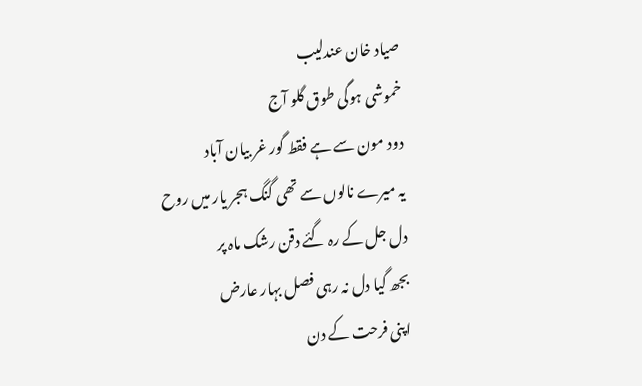صیاد خان عندلیب
خموشی ہوگی طوق گلو آج
دود مون سے ہے فقط گور غر بیان آباد
یہ میرے نالوں سے تھی گنگ ہجر یار میں روح
دل جل کے رہ گئے دقن رشک ماہ پر
بجھ گیا دل نہ رہی فصل بہار عارض
اپنی فرحت کے دن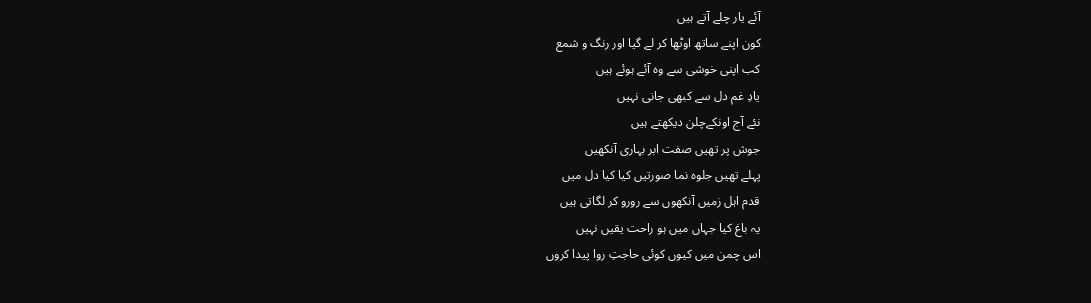آئے یار چلے آتے ہیں
کون اپنے ساتھ اوٹھا کر لے گیا اور رنگ و شمع
کب اپنی خوشی سے وہ آئے ہوئے ہیں
یادِ غم دل سے کبھی جانی نہیں
نئے آج اونکےچلن دیکھتے ہیں
جوش پر تھیں صفت ابر بہاری آنکھیں
پہلے تھیں جلوہ نما صورتیں کیا کیا دل میں
قدم اہل زمیں آنکھوں سے رورو کر لگاتی ہیں
یہ باغ کیا جہاں میں ہو راحت یقیں نہیں
اس چمن میں کیوں کوئی حاجتِ روا پیدا کروں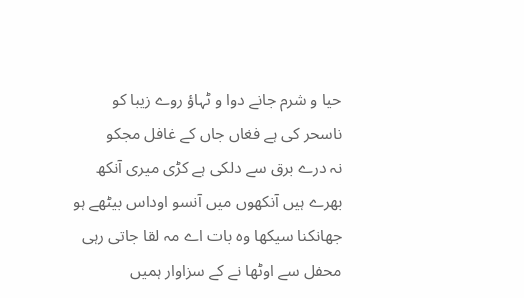حیا و شرم جانے دوا و ٹہاؤ روے زیبا کو
ناسحر کی ہے فغاں جاں کے غافل مجکو
نہ درے برق سے دلکی ہے کڑی میری آنکھ
بھرے ہیں آنکھوں میں آنسو اوداس بیٹھے ہو
جھانکنا سیکھا وہ بات اے مہ لقا جاتی رہی
محفل سے اوٹھا نے کے سزاوار ہمیں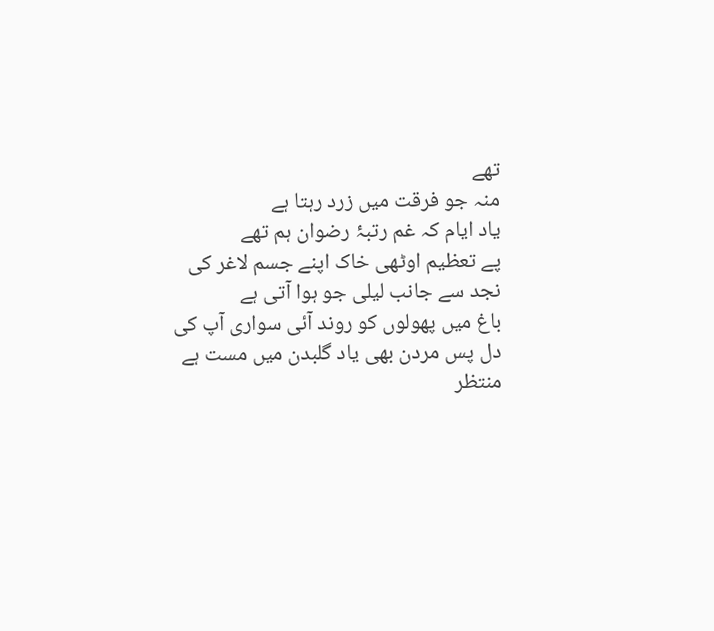تھے
منہ جو فرقت میں زرد رہتا ہے
یاد ایام کہ غم رتبۂ رضوان ہم تھے
پے تعظیم اوٹھی خاک اپنے جسم لاغر کی
نجد سے جانب لیلی جو ہوا آتی ہے
باغ میں پھولوں کو روند آئی سواری آپ کی
دل پس مردن بھی یاد گلبدن میں مست ہے
منتظر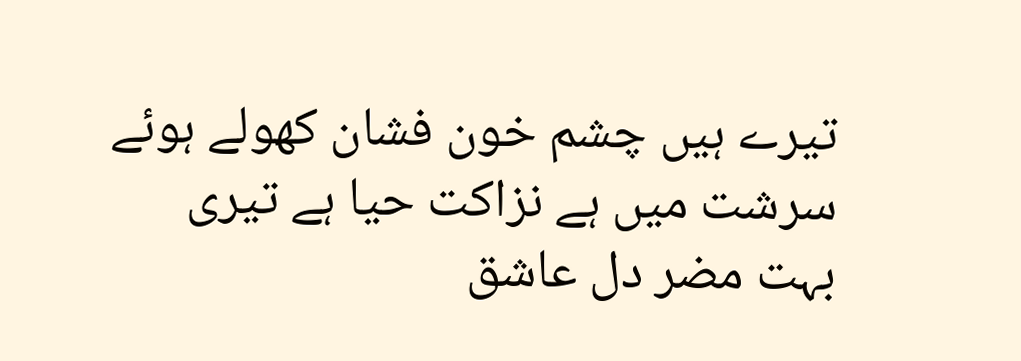تیرے ہیں چشم خون فشان کھولے ہوئے
سرشت میں ہے نزاکت حیا ہے تیری
بہت مضر دل عاشق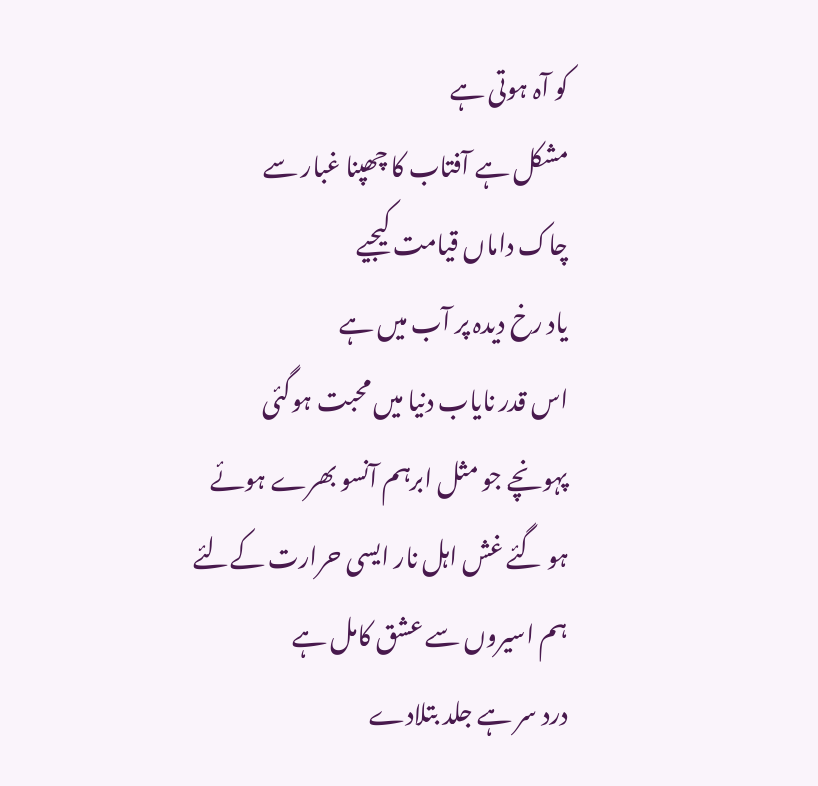کو آہ ہوتی ہے
مشکل ہے آفتاب کا چھپنا غبار سے
چاک داماں قیامت کیجیے
یاد رخ دیدہ پر آب میں ہے
اس قدر نایاب دنیا میں محبت ہوگئی
پہونچے جو مثل ابرہم آنسو بھرے ہوئے
ہو گئے غش اہل نار ایسی حرارت کےلئے
ہم اسیروں سے عشق کامل ہے
درد سر ہے جلد بتلادے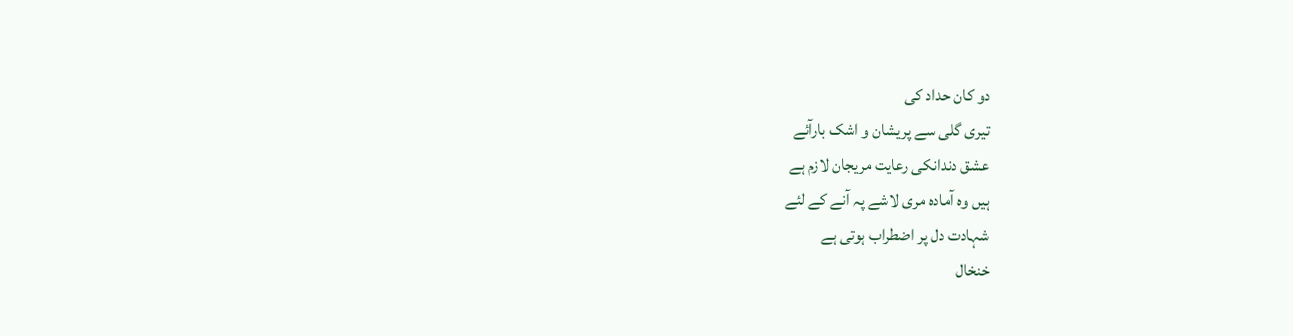دو کان حداد کی
تیری گلی سے پریشان و اشک بارآئے
عشق دندانکی رعایت مریجان لازم ہے
ہیں وہ آمادہ مری لاشے پہ آنے کے لئے
شہادت دل پر اضطراب ہوتی ہے
خنخال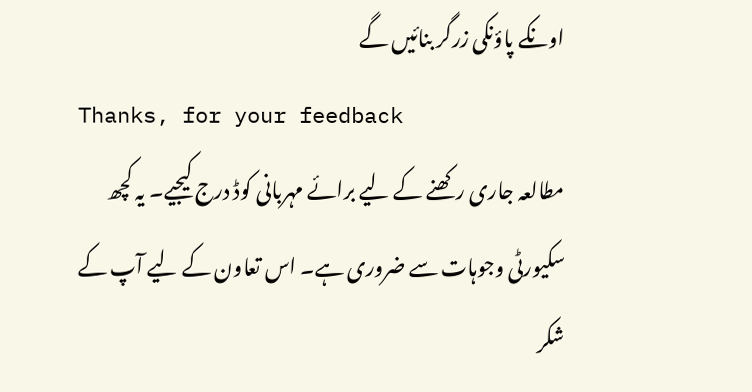اونکے پاؤنکی زرگر بنائیں گے
Thanks, for your feedback
مطالعہ جاری رکھنے کے لیے برائے مہربانی کوڈ درج کیجیے۔ یہ کچھ سکیورٹی وجوہات سے ضروری ہے۔ اس تعاون کے لیے آپ کے شکر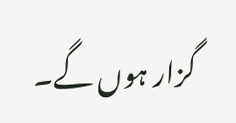گزار ہوں گے۔